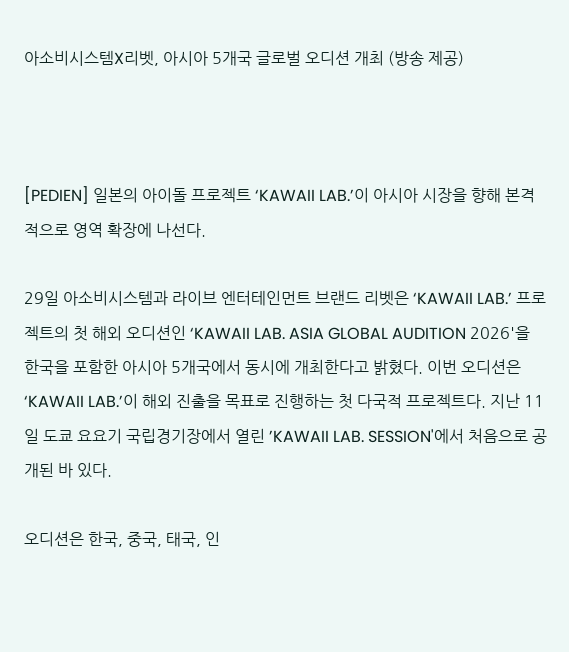아소비시스템X리벳, 아시아 5개국 글로벌 오디션 개최 (방송 제공)



[PEDIEN] 일본의 아이돌 프로젝트 ‘KAWAII LAB.’이 아시아 시장을 향해 본격적으로 영역 확장에 나선다.

29일 아소비시스템과 라이브 엔터테인먼트 브랜드 리벳은 ‘KAWAII LAB.’ 프로젝트의 첫 해외 오디션인 ‘KAWAII LAB. ASIA GLOBAL AUDITION 2026'을 한국을 포함한 아시아 5개국에서 동시에 개최한다고 밝혔다. 이번 오디션은 ‘KAWAII LAB.’이 해외 진출을 목표로 진행하는 첫 다국적 프로젝트다. 지난 11일 도쿄 요요기 국립경기장에서 열린 ’KAWAII LAB. SESSION'에서 처음으로 공개된 바 있다.

오디션은 한국, 중국, 태국, 인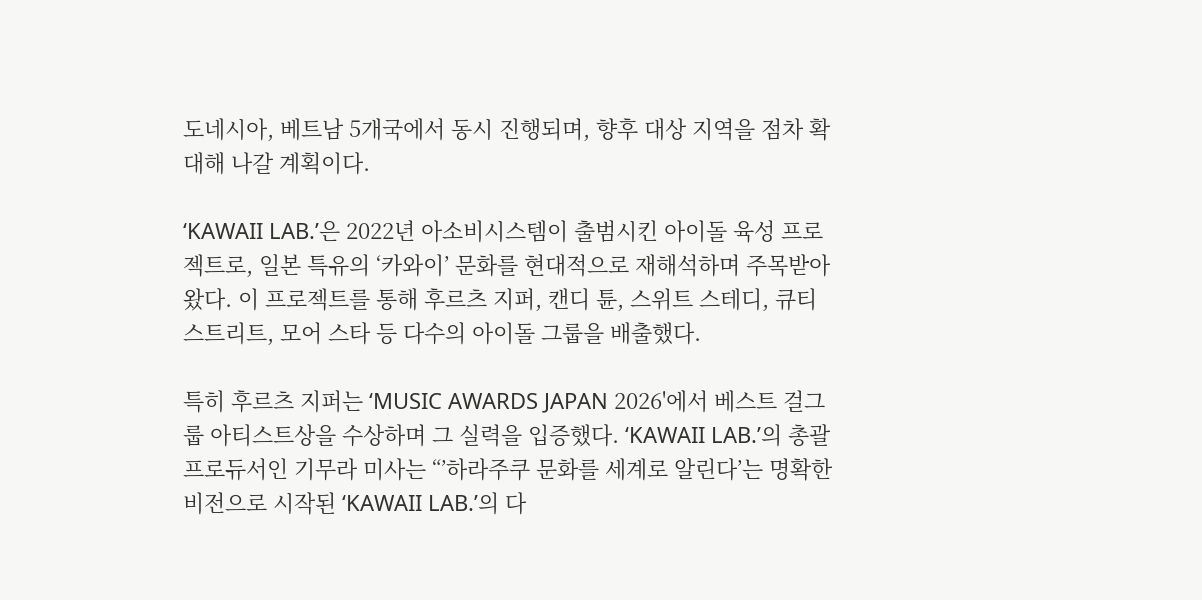도네시아, 베트남 5개국에서 동시 진행되며, 향후 대상 지역을 점차 확대해 나갈 계획이다.

‘KAWAII LAB.’은 2022년 아소비시스템이 출범시킨 아이돌 육성 프로젝트로, 일본 특유의 ‘카와이’ 문화를 현대적으로 재해석하며 주목받아 왔다. 이 프로젝트를 통해 후르츠 지퍼, 캔디 튠, 스위트 스테디, 큐티 스트리트, 모어 스타 등 다수의 아이돌 그룹을 배출했다.

특히 후르츠 지퍼는 ‘MUSIC AWARDS JAPAN 2026'에서 베스트 걸그룹 아티스트상을 수상하며 그 실력을 입증했다. ‘KAWAII LAB.’의 총괄 프로듀서인 기무라 미사는 “’하라주쿠 문화를 세계로 알린다’는 명확한 비전으로 시작된 ‘KAWAII LAB.’의 다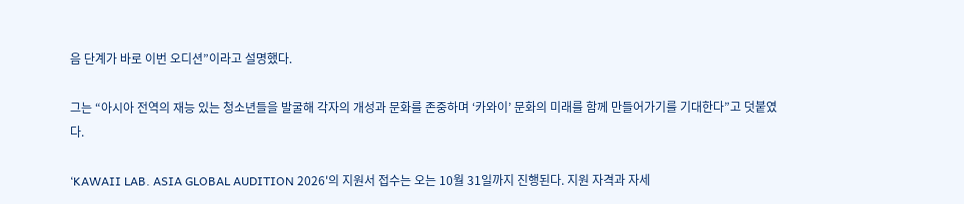음 단계가 바로 이번 오디션”이라고 설명했다.

그는 “아시아 전역의 재능 있는 청소년들을 발굴해 각자의 개성과 문화를 존중하며 ‘카와이’ 문화의 미래를 함께 만들어가기를 기대한다”고 덧붙였다.

‘KAWAII LAB. ASIA GLOBAL AUDITION 2026'의 지원서 접수는 오는 10월 31일까지 진행된다. 지원 자격과 자세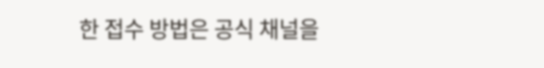한 접수 방법은 공식 채널을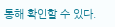통해 확인할 수 있다.